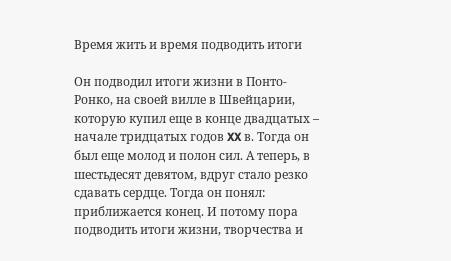Время жить и время подводить итоги

Он подводил итоги жизни в Понто-Ронко, на своей вилле в Швейцарии, которую купил еще в конце двадцатых – начале тридцатых годов XX в. Тогда он был еще молод и полон сил. А теперь, в шестьдесят девятом, вдруг стало резко сдавать сердце. Тогда он понял: приближается конец. И потому пора подводить итоги жизни, творчества и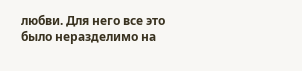любви. Для него все это было неразделимо на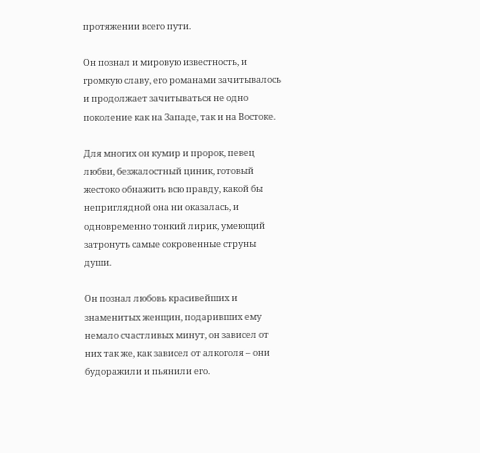протяжении всего пути.

Он познал и мировую известность, и громкую славу, его романами зачитывалось и продолжает зачитываться не одно поколение как на Западе, так и на Востоке.

Для многих он кумир и пророк, певец любви, безжалостный циник, готовый жестоко обнажить всю правду, какой бы неприглядной она ни оказалась, и одновременно тонкий лирик, умеющий затронуть самые сокровенные струны души.

Он познал любовь красивейших и знаменитых женщин, подаривших ему немало счастливых минут, он зависел от них так же, как зависел от алкоголя – они будоражили и пьянили его.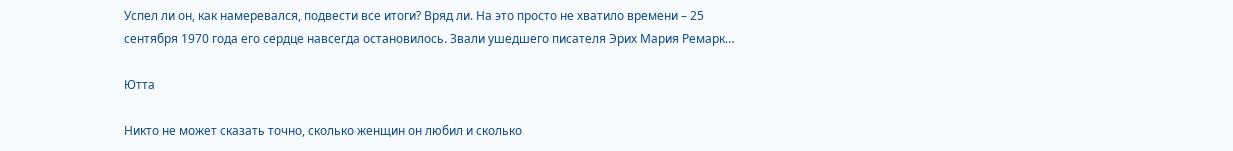Успел ли он, как намеревался, подвести все итоги? Вряд ли. На это просто не хватило времени – 25 сентября 1970 года его сердце навсегда остановилось. Звали ушедшего писателя Эрих Мария Ремарк…

Ютта

Никто не может сказать точно, сколько женщин он любил и сколько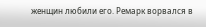женщин любили его. Ремарк ворвался в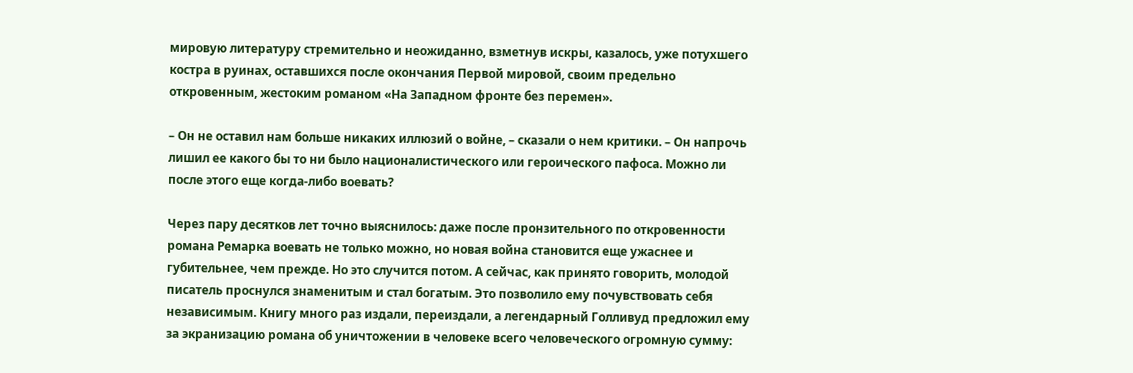мировую литературу стремительно и неожиданно, взметнув искры, казалось, уже потухшего костра в руинах, оставшихся после окончания Первой мировой, своим предельно откровенным, жестоким романом «На Западном фронте без перемен».

– Он не оставил нам больше никаких иллюзий о войне, – сказали о нем критики. – Он напрочь лишил ее какого бы то ни было националистического или героического пафоса. Можно ли после этого еще когда-либо воевать?

Через пару десятков лет точно выяснилось: даже после пронзительного по откровенности романа Ремарка воевать не только можно, но новая война становится еще ужаснее и губительнее, чем прежде. Но это случится потом. А сейчас, как принято говорить, молодой писатель проснулся знаменитым и стал богатым. Это позволило ему почувствовать себя независимым. Книгу много раз издали, переиздали, а легендарный Голливуд предложил ему за экранизацию романа об уничтожении в человеке всего человеческого огромную сумму: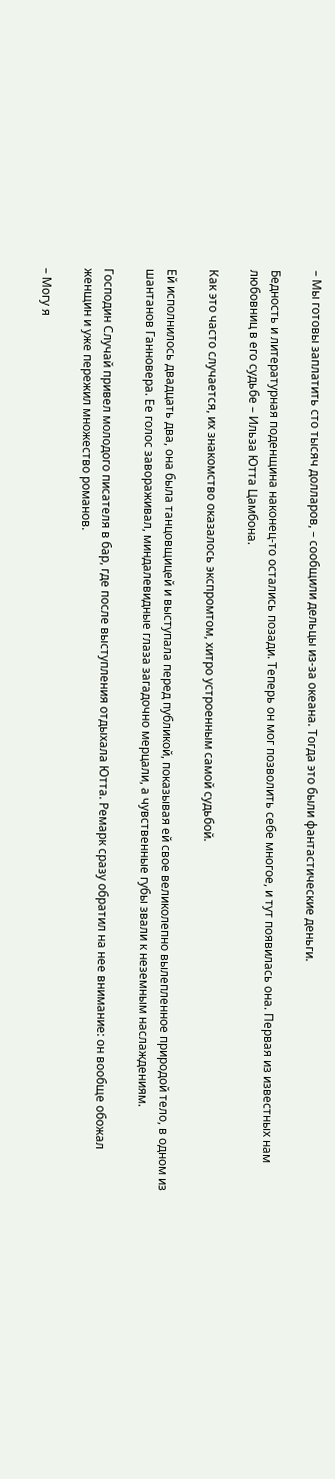– Мы готовы заплатить сто тысяч долларов, – сообщили дельцы из-за океана. Тогда это были фантастические деньги.

Бедность и литературная поденщина наконец-то остались позади. Теперь он мог позволить себе многое, и тут появилась она. Первая из известных нам любовниц в его судьбе – Ильза Ютта Цамбона.

Как это часто случается, их знакомство оказалось экспромтом, хитро устроенным самой судьбой.

Ей исполнилось двадцать два, она была танцовщицей и выступала перед публикой, показывая ей свое великолепно вылепленное природой тело, в одном из шантанов Ганновера. Ее голос завораживал, миндалевидные глаза загадочно мерцали, а чувственные губы звали к неземным наслаждениям.

Господин Случай привел молодого писателя в бар, где после выступления отдыхала Ютта. Ремарк сразу обратил на нее внимание: он вообще обожал женщин и уже пережил множество романов.

– Могу я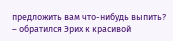предложить вам что-нибудь выпить? – обратился Эрих к красивой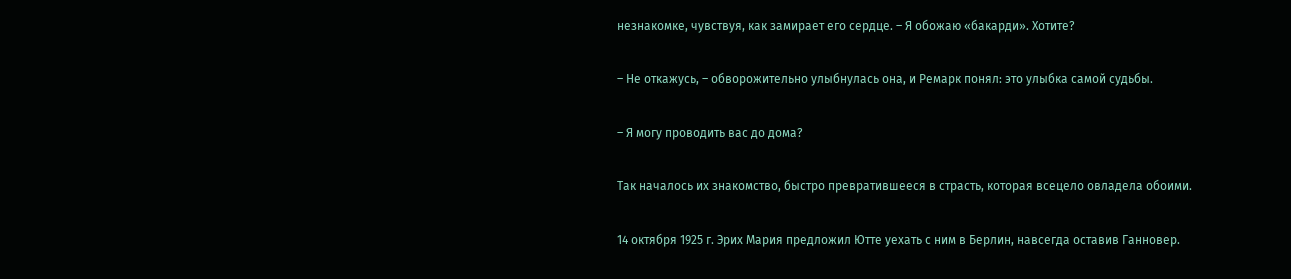незнакомке, чувствуя, как замирает его сердце. – Я обожаю «бакарди». Хотите?

– Не откажусь, – обворожительно улыбнулась она, и Ремарк понял: это улыбка самой судьбы.

– Я могу проводить вас до дома?

Так началось их знакомство, быстро превратившееся в страсть, которая всецело овладела обоими.

14 октября 1925 г. Эрих Мария предложил Ютте уехать с ним в Берлин, навсегда оставив Ганновер.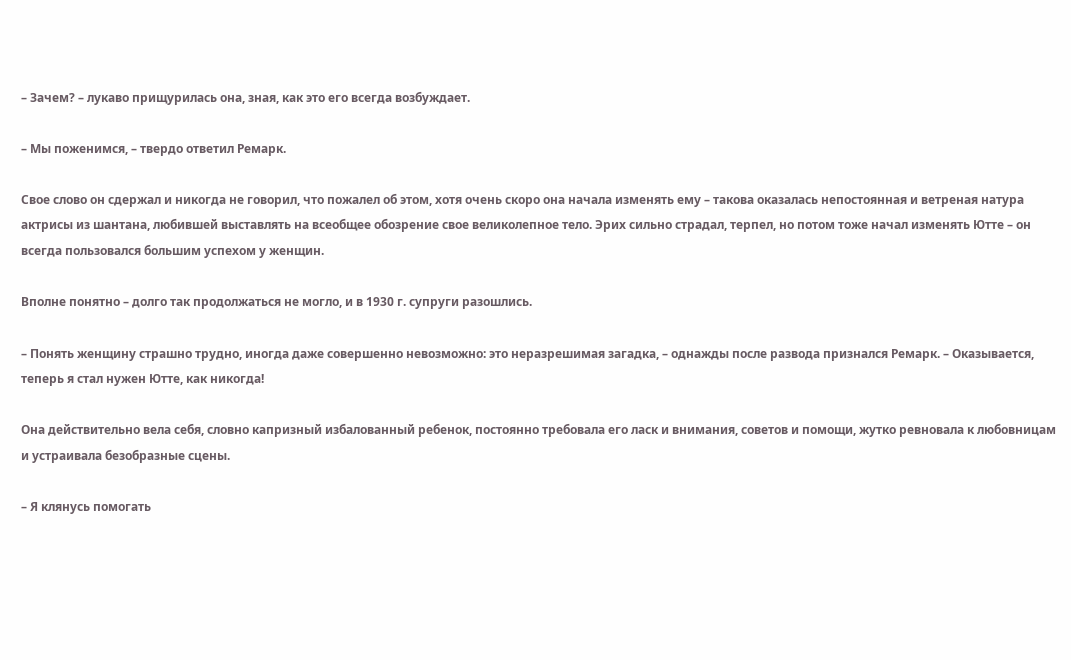– Зачем? – лукаво прищурилась она, зная, как это его всегда возбуждает.

– Мы поженимся, – твердо ответил Ремарк.

Свое слово он сдержал и никогда не говорил, что пожалел об этом, хотя очень скоро она начала изменять ему – такова оказалась непостоянная и ветреная натура актрисы из шантана, любившей выставлять на всеобщее обозрение свое великолепное тело. Эрих сильно страдал, терпел, но потом тоже начал изменять Ютте – он всегда пользовался большим успехом у женщин.

Вполне понятно – долго так продолжаться не могло, и в 1930 г. супруги разошлись.

– Понять женщину страшно трудно, иногда даже совершенно невозможно: это неразрешимая загадка, – однажды после развода признался Ремарк. – Оказывается, теперь я стал нужен Ютте, как никогда!

Она действительно вела себя, словно капризный избалованный ребенок, постоянно требовала его ласк и внимания, советов и помощи, жутко ревновала к любовницам и устраивала безобразные сцены.

– Я клянусь помогать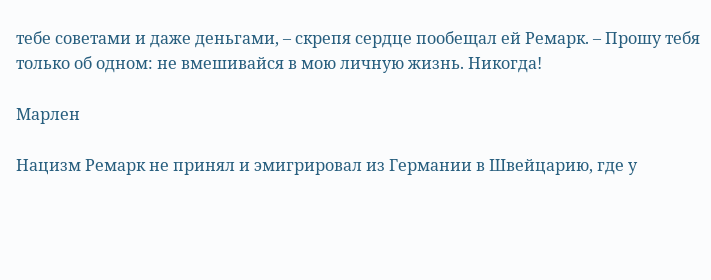тебе советами и даже деньгами, – скрепя сердце пообещал ей Ремарк. – Прошу тебя только об одном: не вмешивайся в мою личную жизнь. Никогда!

Марлен

Нацизм Ремарк не принял и эмигрировал из Германии в Швейцарию, где у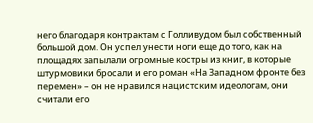него благодаря контрактам с Голливудом был собственный большой дом. Он успел унести ноги еще до того, как на площадях запылали огромные костры из книг, в которые штурмовики бросали и его роман «На Западном фронте без перемен» – он не нравился нацистским идеологам, они считали его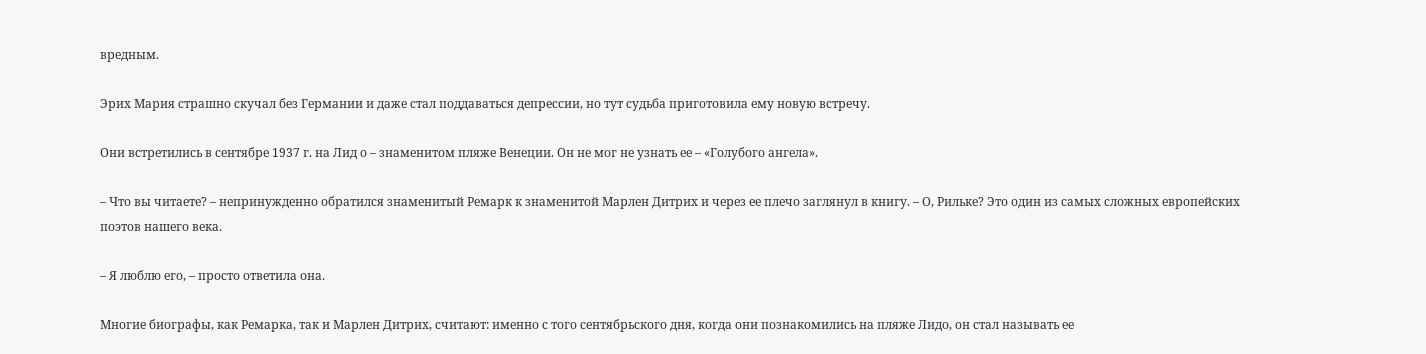вредным.

Эрих Мария страшно скучал без Германии и даже стал поддаваться депрессии, но тут судьба приготовила ему новую встречу.

Они встретились в сентябре 1937 г. на Лид о – знаменитом пляже Венеции. Он не мог не узнать ее – «Голубого ангела».

– Что вы читаете? – непринужденно обратился знаменитый Ремарк к знаменитой Марлен Дитрих и через ее плечо заглянул в книгу. – О, Рильке? Это один из самых сложных европейских поэтов нашего века.

– Я люблю его, – просто ответила она.

Многие биографы, как Ремарка, так и Марлен Дитрих, считают: именно с того сентябрьского дня, когда они познакомились на пляже Лидо, он стал называть ее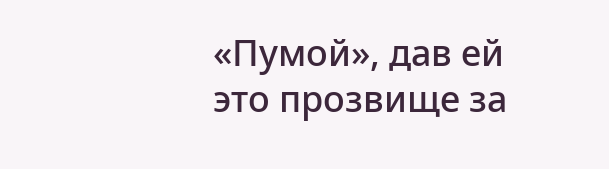«Пумой», дав ей это прозвище за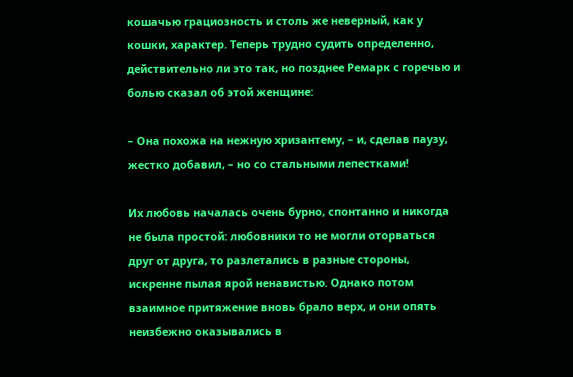кошачью грациозность и столь же неверный, как у кошки, характер. Теперь трудно судить определенно, действительно ли это так, но позднее Ремарк с горечью и болью сказал об этой женщине:

– Она похожа на нежную хризантему, – и, сделав паузу, жестко добавил, – но со стальными лепестками!

Их любовь началась очень бурно, спонтанно и никогда не была простой: любовники то не могли оторваться друг от друга, то разлетались в разные стороны, искренне пылая ярой ненавистью. Однако потом взаимное притяжение вновь брало верх, и они опять неизбежно оказывались в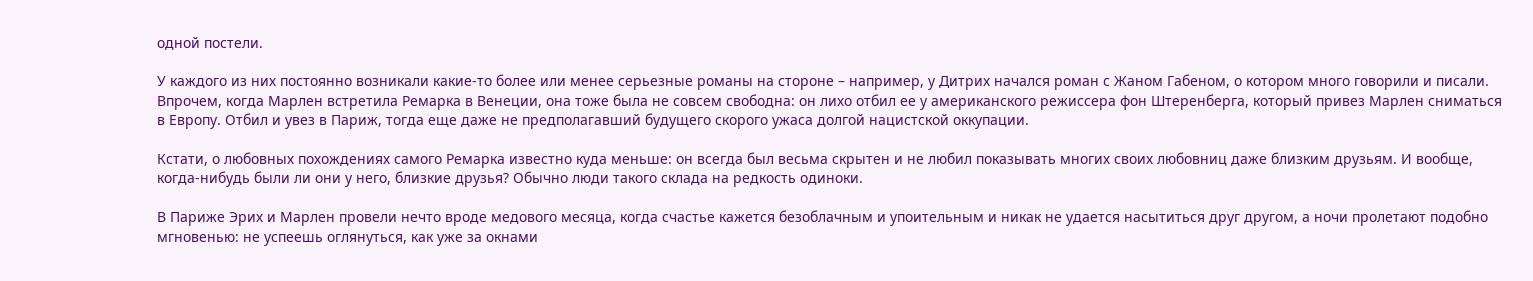одной постели.

У каждого из них постоянно возникали какие-то более или менее серьезные романы на стороне – например, у Дитрих начался роман с Жаном Габеном, о котором много говорили и писали. Впрочем, когда Марлен встретила Ремарка в Венеции, она тоже была не совсем свободна: он лихо отбил ее у американского режиссера фон Штеренберга, который привез Марлен сниматься в Европу. Отбил и увез в Париж, тогда еще даже не предполагавший будущего скорого ужаса долгой нацистской оккупации.

Кстати, о любовных похождениях самого Ремарка известно куда меньше: он всегда был весьма скрытен и не любил показывать многих своих любовниц даже близким друзьям. И вообще, когда-нибудь были ли они у него, близкие друзья? Обычно люди такого склада на редкость одиноки.

В Париже Эрих и Марлен провели нечто вроде медового месяца, когда счастье кажется безоблачным и упоительным и никак не удается насытиться друг другом, а ночи пролетают подобно мгновенью: не успеешь оглянуться, как уже за окнами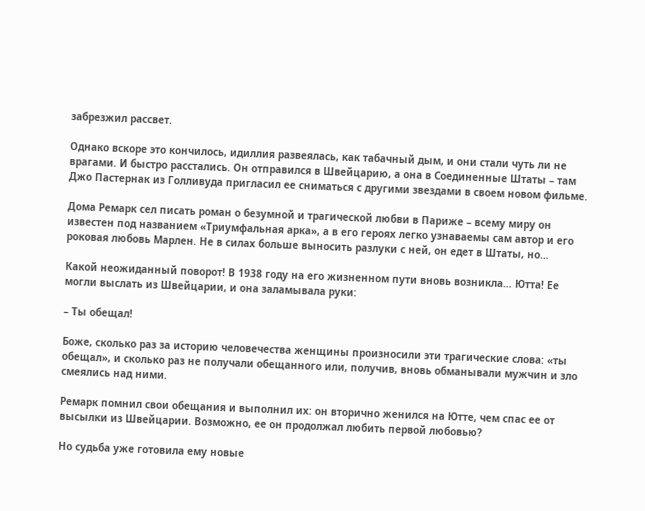забрезжил рассвет.

Однако вскоре это кончилось, идиллия развеялась, как табачный дым, и они стали чуть ли не врагами. И быстро расстались. Он отправился в Швейцарию, а она в Соединенные Штаты – там Джо Пастернак из Голливуда пригласил ее сниматься с другими звездами в своем новом фильме.

Дома Ремарк сел писать роман о безумной и трагической любви в Париже – всему миру он известен под названием «Триумфальная арка», а в его героях легко узнаваемы сам автор и его роковая любовь Марлен. Не в силах больше выносить разлуки с ней, он едет в Штаты, но…

Какой неожиданный поворот! В 1938 году на его жизненном пути вновь возникла… Ютта! Ее могли выслать из Швейцарии, и она заламывала руки:

– Ты обещал!

Боже, сколько раз за историю человечества женщины произносили эти трагические слова: «ты обещал», и сколько раз не получали обещанного или, получив, вновь обманывали мужчин и зло смеялись над ними.

Ремарк помнил свои обещания и выполнил их: он вторично женился на Ютте, чем спас ее от высылки из Швейцарии. Возможно, ее он продолжал любить первой любовью?

Но судьба уже готовила ему новые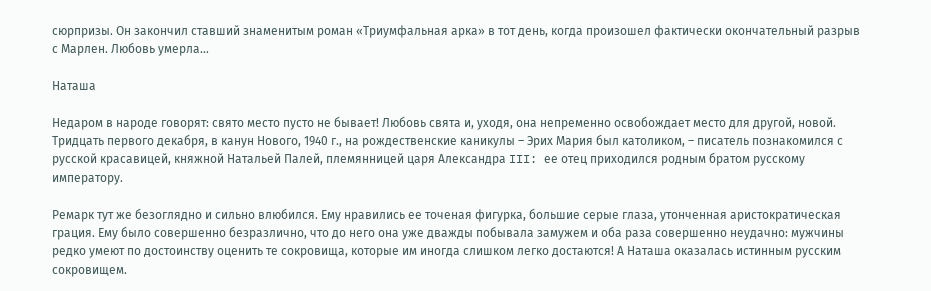сюрпризы. Он закончил ставший знаменитым роман «Триумфальная арка» в тот день, когда произошел фактически окончательный разрыв с Марлен. Любовь умерла…

Наташа

Недаром в народе говорят: свято место пусто не бывает! Любовь свята и, уходя, она непременно освобождает место для другой, новой. Тридцать первого декабря, в канун Нового, 1940 г., на рождественские каникулы – Эрих Мария был католиком, – писатель познакомился с русской красавицей, княжной Натальей Палей, племянницей царя Александра III: ее отец приходился родным братом русскому императору.

Ремарк тут же безоглядно и сильно влюбился. Ему нравились ее точеная фигурка, большие серые глаза, утонченная аристократическая грация. Ему было совершенно безразлично, что до него она уже дважды побывала замужем и оба раза совершенно неудачно: мужчины редко умеют по достоинству оценить те сокровища, которые им иногда слишком легко достаются! А Наташа оказалась истинным русским сокровищем.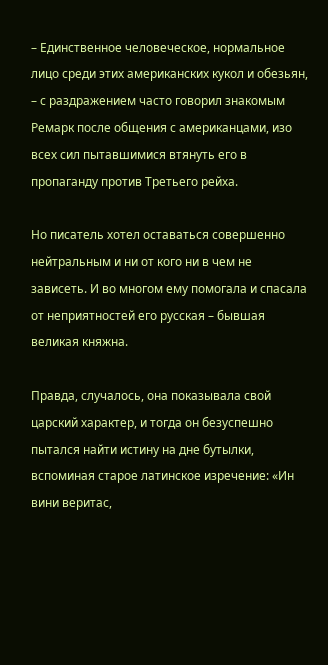– Единственное человеческое, нормальное лицо среди этих американских кукол и обезьян, – с раздражением часто говорил знакомым Ремарк после общения с американцами, изо всех сил пытавшимися втянуть его в пропаганду против Третьего рейха.

Но писатель хотел оставаться совершенно нейтральным и ни от кого ни в чем не зависеть. И во многом ему помогала и спасала от неприятностей его русская – бывшая великая княжна.

Правда, случалось, она показывала свой царский характер, и тогда он безуспешно пытался найти истину на дне бутылки, вспоминая старое латинское изречение: «Ин вини веритас,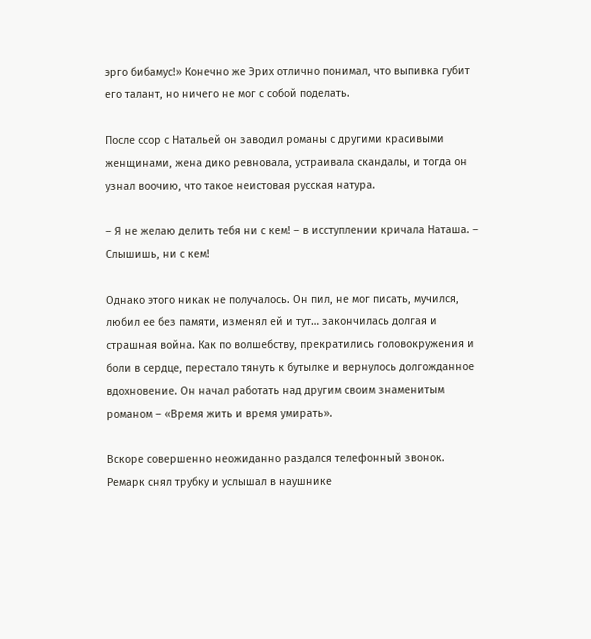эрго бибамус!» Конечно же Эрих отлично понимал, что выпивка губит его талант, но ничего не мог с собой поделать.

После ссор с Натальей он заводил романы с другими красивыми женщинами, жена дико ревновала, устраивала скандалы, и тогда он узнал воочию, что такое неистовая русская натура.

– Я не желаю делить тебя ни с кем! – в исступлении кричала Наташа. – Слышишь, ни с кем!

Однако этого никак не получалось. Он пил, не мог писать, мучился, любил ее без памяти, изменял ей и тут… закончилась долгая и страшная война. Как по волшебству, прекратились головокружения и боли в сердце, перестало тянуть к бутылке и вернулось долгожданное вдохновение. Он начал работать над другим своим знаменитым романом – «Время жить и время умирать».

Вскоре совершенно неожиданно раздался телефонный звонок. Ремарк снял трубку и услышал в наушнике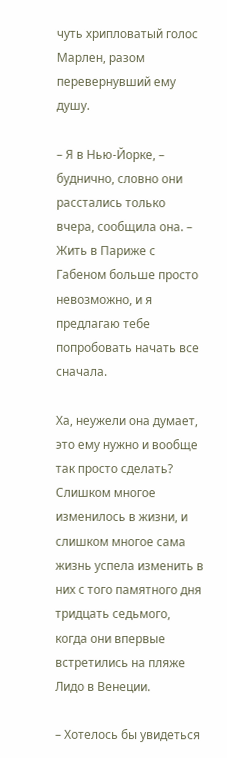чуть хрипловатый голос Марлен, разом перевернувший ему душу.

– Я в Нью-Йорке, – буднично, словно они расстались только вчера, сообщила она. – Жить в Париже с Габеном больше просто невозможно, и я предлагаю тебе попробовать начать все сначала.

Ха, неужели она думает, это ему нужно и вообще так просто сделать? Слишком многое изменилось в жизни, и слишком многое сама жизнь успела изменить в них с того памятного дня тридцать седьмого, когда они впервые встретились на пляже Лидо в Венеции.

– Хотелось бы увидеться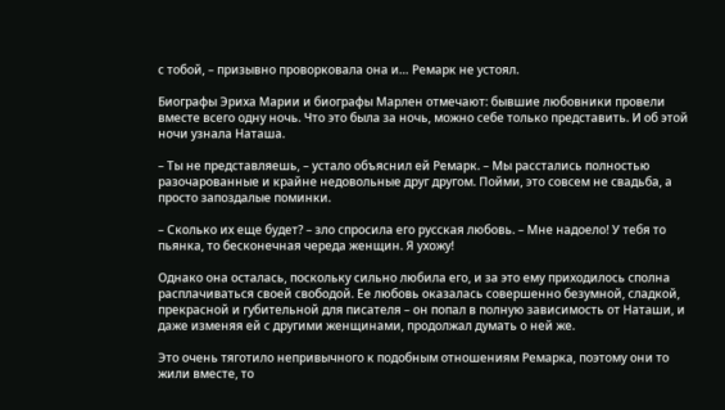с тобой, – призывно проворковала она и… Ремарк не устоял.

Биографы Эриха Марии и биографы Марлен отмечают: бывшие любовники провели вместе всего одну ночь. Что это была за ночь, можно себе только представить. И об этой ночи узнала Наташа.

– Ты не представляешь, – устало объяснил ей Ремарк. – Мы расстались полностью разочарованные и крайне недовольные друг другом. Пойми, это совсем не свадьба, а просто запоздалые поминки.

– Сколько их еще будет? – зло спросила его русская любовь. – Мне надоело! У тебя то пьянка, то бесконечная череда женщин. Я ухожу!

Однако она осталась, поскольку сильно любила его, и за это ему приходилось сполна расплачиваться своей свободой. Ее любовь оказалась совершенно безумной, сладкой, прекрасной и губительной для писателя – он попал в полную зависимость от Наташи, и даже изменяя ей с другими женщинами, продолжал думать о ней же.

Это очень тяготило непривычного к подобным отношениям Ремарка, поэтому они то жили вместе, то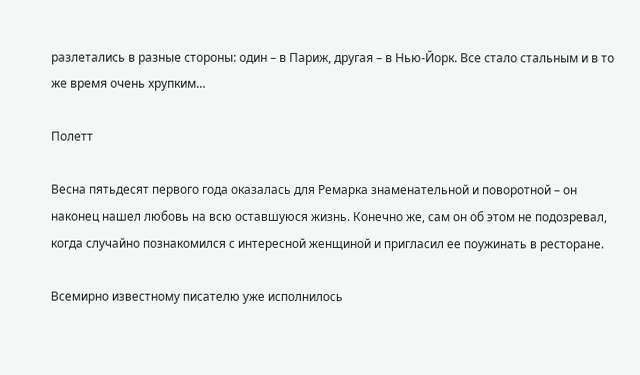разлетались в разные стороны: один – в Париж, другая – в Нью-Йорк. Все стало стальным и в то же время очень хрупким…

Полетт

Весна пятьдесят первого года оказалась для Ремарка знаменательной и поворотной – он наконец нашел любовь на всю оставшуюся жизнь. Конечно же, сам он об этом не подозревал, когда случайно познакомился с интересной женщиной и пригласил ее поужинать в ресторане.

Всемирно известному писателю уже исполнилось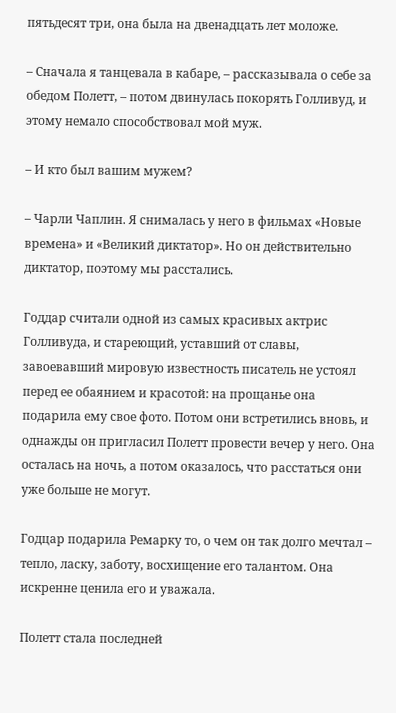пятьдесят три, она была на двенадцать лет моложе.

– Сначала я танцевала в кабаре, – рассказывала о себе за обедом Полетт, – потом двинулась покорять Голливуд, и этому немало способствовал мой муж.

– И кто был вашим мужем?

– Чарли Чаплин. Я снималась у него в фильмах «Новые времена» и «Великий диктатор». Но он действительно диктатор, поэтому мы расстались.

Годдар считали одной из самых красивых актрис Голливуда, и стареющий, уставший от славы, завоевавший мировую известность писатель не устоял перед ее обаянием и красотой: на прощанье она подарила ему свое фото. Потом они встретились вновь, и однажды он пригласил Полетт провести вечер у него. Она осталась на ночь, а потом оказалось, что расстаться они уже больше не могут.

Годцар подарила Ремарку то, о чем он так долго мечтал – тепло, ласку, заботу, восхищение его талантом. Она искренне ценила его и уважала.

Полетт стала последней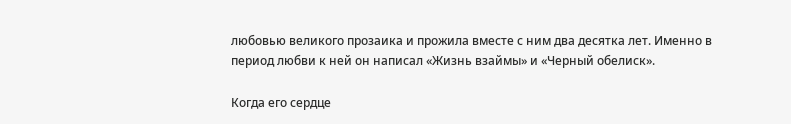любовью великого прозаика и прожила вместе с ним два десятка лет. Именно в период любви к ней он написал «Жизнь взаймы» и «Черный обелиск».

Когда его сердце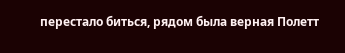перестало биться, рядом была верная Полетт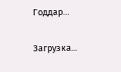Годдар…

Загрузка...